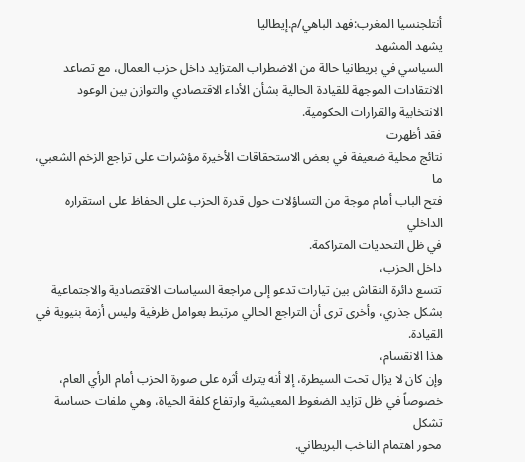أنتلجنسيا المغرب:فهد الباهي/م.إيطاليا
يشهد المشهد
السياسي في بريطانيا حالة من الاضطراب المتزايد داخل حزب العمال، مع تصاعد
الانتقادات الموجهة للقيادة الحالية بشأن الأداء الاقتصادي والتوازن بين الوعود
الانتخابية والقرارات الحكومية.
فقد أظهرت
نتائج محلية ضعيفة في بعض الاستحقاقات الأخيرة مؤشرات على تراجع الزخم الشعبي، ما
فتح الباب أمام موجة من التساؤلات حول قدرة الحزب على الحفاظ على استقراره الداخلي
في ظل التحديات المتراكمة.
داخل الحزب،
تتسع دائرة النقاش بين تيارات تدعو إلى مراجعة السياسات الاقتصادية والاجتماعية
بشكل جذري، وأخرى ترى أن التراجع الحالي مرتبط بعوامل ظرفية وليس أزمة بنيوية في
القيادة.
هذا الانقسام،
وإن كان لا يزال تحت السيطرة، إلا أنه يترك أثره على صورة الحزب أمام الرأي العام،
خصوصاً في ظل تزايد الضغوط المعيشية وارتفاع كلفة الحياة، وهي ملفات حساسة تشكل
محور اهتمام الناخب البريطاني.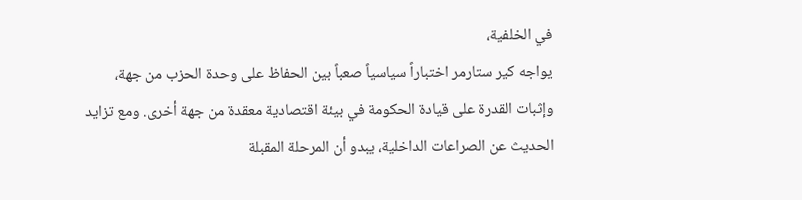في الخلفية،
يواجه كير ستارمر اختباراً سياسياً صعباً بين الحفاظ على وحدة الحزب من جهة،
وإثبات القدرة على قيادة الحكومة في بيئة اقتصادية معقدة من جهة أخرى. ومع تزايد
الحديث عن الصراعات الداخلية، يبدو أن المرحلة المقبلة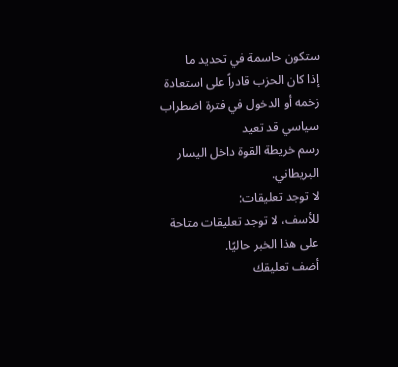ستكون حاسمة في تحديد ما
إذا كان الحزب قادراً على استعادة زخمه أو الدخول في فترة اضطراب سياسي قد تعيد
رسم خريطة القوة داخل اليسار البريطاني.
لا توجد تعليقات:
للأسف، لا توجد تعليقات متاحة على هذا الخبر حاليًا.
أضف تعليقك